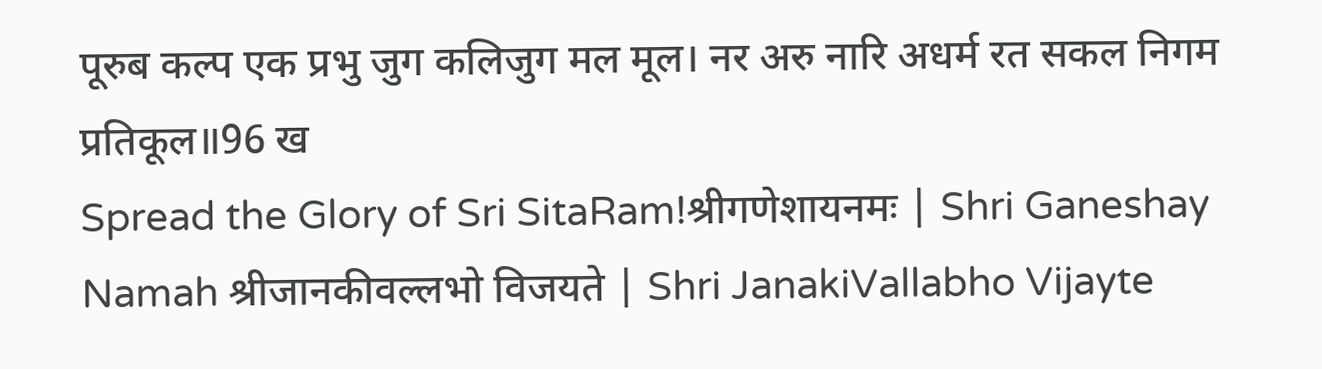पूरुब कल्प एक प्रभु जुग कलिजुग मल मूल। नर अरु नारि अधर्म रत सकल निगम प्रतिकूल॥96 ख
Spread the Glory of Sri SitaRam!श्रीगणेशायनमः | Shri Ganeshay Namah श्रीजानकीवल्लभो विजयते | Shri JanakiVallabho Vijayte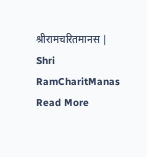श्रीरामचरितमानस | Shri RamCharitManas
Read More